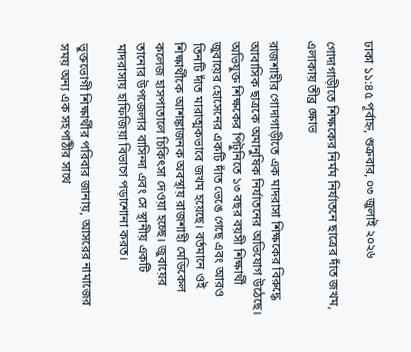ঢাকা ১১:৪৫ পূর্বাহ্ন, শুক্রবার, ০৩ জুলাই ২০২৬

গোদাগাড়ীতে শিক্ষকের নির্মম নির্যাতনে ছাত্রের দাঁত জখম, এলাকায় তীব্র ক্ষোভ

রাজশাহীর গোদাগাড়ীতে এক মাদরাসা শিক্ষকের বিরুদ্ধে আবাসিক ছাত্রকে অমানুষিক নির্যাতনের অভিযোগ উঠেছে। অভিযুক্ত শিক্ষকের পিটুনিতে ১৩ বছর বয়সী শিক্ষার্থী জুবায়ের হোসেনের একটি দাঁত ভেঙে গেছে এবং আরও তিনটি দাঁত মারাত্মকভাবে জখম হয়েছে। বর্তমানে ওই শিক্ষার্থীকে আশঙ্কাজনক অবস্থায় রাজশাহী মেডিকেল কলেজ হাসপাতালে চিকিৎসা দেওয়া হচ্ছে। জুবায়ের তানোর উপজেলার বাসিন্দা এবং সে স্থানীয় একটি মাদরাসায় হাফিজিয়া বিভাগে পড়াশোনা করত।

ভুক্তভোগী শিক্ষার্থীর পরিবার জানায়, আসরের নামাজের সময় অন্য এক সহপাঠীর সাথে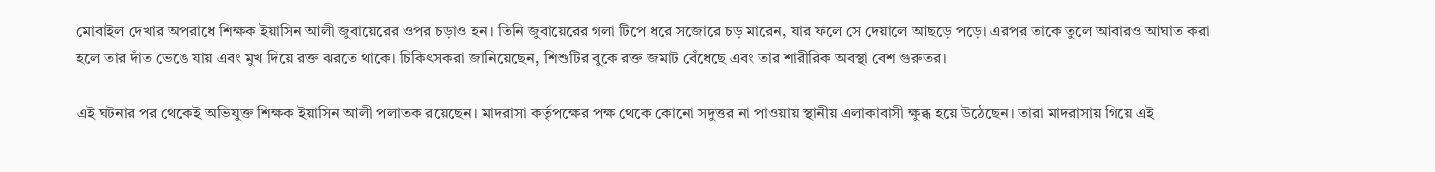মোবাইল দেখার অপরাধে শিক্ষক ইয়াসিন আলী জুবায়েরের ওপর চড়াও হন। তিনি জুবায়েরের গলা টিপে ধরে সজোরে চড় মারেন, যার ফলে সে দেয়ালে আছড়ে পড়ে। এরপর তাকে তুলে আবারও আঘাত করা হলে তার দাঁত ভেঙে যায় এবং মুখ দিয়ে রক্ত ঝরতে থাকে। চিকিৎসকরা জানিয়েছেন, শিশুটির বুকে রক্ত জমাট বেঁধেছে এবং তার শারীরিক অবস্থা বেশ গুরুতর।

এই ঘটনার পর থেকেই অভিযুক্ত শিক্ষক ইয়াসিন আলী পলাতক রয়েছেন। মাদরাসা কর্তৃপক্ষের পক্ষ থেকে কোনো সদুত্তর না পাওয়ায় স্থানীয় এলাকাবাসী ক্ষুব্ধ হয়ে উঠেছেন। তারা মাদরাসায় গিয়ে এই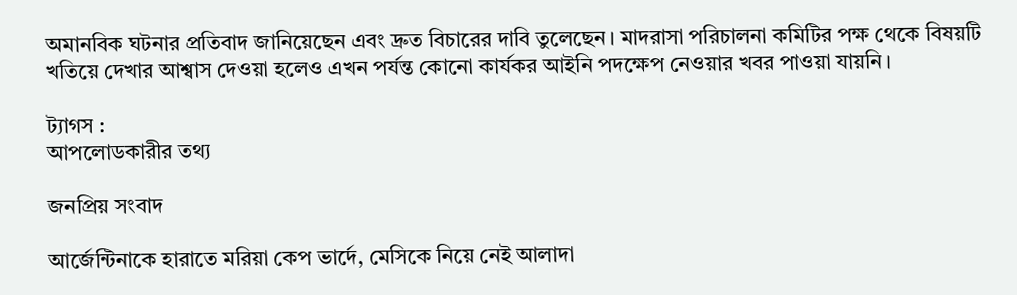অমানবিক ঘটনার প্রতিবাদ জানিয়েছেন এবং দ্রুত বিচারের দাবি তুলেছেন। মাদরাসা পরিচালনা কমিটির পক্ষ থেকে বিষয়টি খতিয়ে দেখার আশ্বাস দেওয়া হলেও এখন পর্যন্ত কোনো কার্যকর আইনি পদক্ষেপ নেওয়ার খবর পাওয়া যায়নি।

ট্যাগস :
আপলোডকারীর তথ্য

জনপ্রিয় সংবাদ

আর্জেন্টিনাকে হারাতে মরিয়া কেপ ভার্দে, মেসিকে নিয়ে নেই আলাদা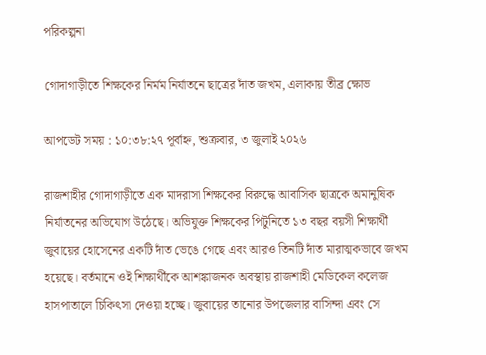পরিকল্পনা

গোদাগাড়ীতে শিক্ষকের নির্মম নির্যাতনে ছাত্রের দাঁত জখম, এলাকায় তীব্র ক্ষোভ

আপডেট সময় : ১০:৩৮:২৭ পূর্বাহ্ন, শুক্রবার, ৩ জুলাই ২০২৬

রাজশাহীর গোদাগাড়ীতে এক মাদরাসা শিক্ষকের বিরুদ্ধে আবাসিক ছাত্রকে অমানুষিক নির্যাতনের অভিযোগ উঠেছে। অভিযুক্ত শিক্ষকের পিটুনিতে ১৩ বছর বয়সী শিক্ষার্থী জুবায়ের হোসেনের একটি দাঁত ভেঙে গেছে এবং আরও তিনটি দাঁত মারাত্মকভাবে জখম হয়েছে। বর্তমানে ওই শিক্ষার্থীকে আশঙ্কাজনক অবস্থায় রাজশাহী মেডিকেল কলেজ হাসপাতালে চিকিৎসা দেওয়া হচ্ছে। জুবায়ের তানোর উপজেলার বাসিন্দা এবং সে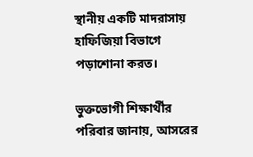স্থানীয় একটি মাদরাসায় হাফিজিয়া বিভাগে পড়াশোনা করত।

ভুক্তভোগী শিক্ষার্থীর পরিবার জানায়, আসরের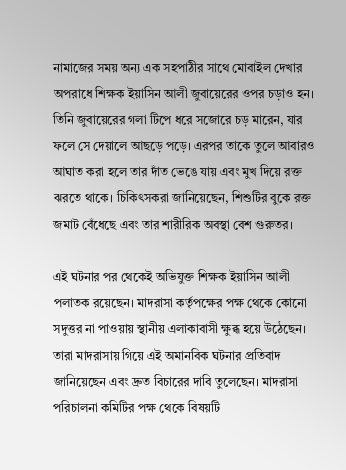নামাজের সময় অন্য এক সহপাঠীর সাথে মোবাইল দেখার অপরাধে শিক্ষক ইয়াসিন আলী জুবায়েরের ওপর চড়াও হন। তিনি জুবায়েরের গলা টিপে ধরে সজোরে চড় মারেন, যার ফলে সে দেয়ালে আছড়ে পড়ে। এরপর তাকে তুলে আবারও আঘাত করা হলে তার দাঁত ভেঙে যায় এবং মুখ দিয়ে রক্ত ঝরতে থাকে। চিকিৎসকরা জানিয়েছেন, শিশুটির বুকে রক্ত জমাট বেঁধেছে এবং তার শারীরিক অবস্থা বেশ গুরুতর।

এই ঘটনার পর থেকেই অভিযুক্ত শিক্ষক ইয়াসিন আলী পলাতক রয়েছেন। মাদরাসা কর্তৃপক্ষের পক্ষ থেকে কোনো সদুত্তর না পাওয়ায় স্থানীয় এলাকাবাসী ক্ষুব্ধ হয়ে উঠেছেন। তারা মাদরাসায় গিয়ে এই অমানবিক ঘটনার প্রতিবাদ জানিয়েছেন এবং দ্রুত বিচারের দাবি তুলেছেন। মাদরাসা পরিচালনা কমিটির পক্ষ থেকে বিষয়টি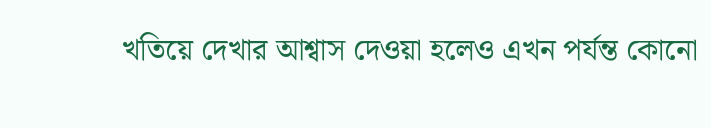খতিয়ে দেখার আশ্বাস দেওয়া হলেও এখন পর্যন্ত কোনো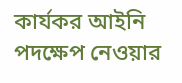কার্যকর আইনি পদক্ষেপ নেওয়ার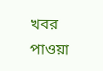খবর পাওয়া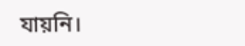যায়নি।